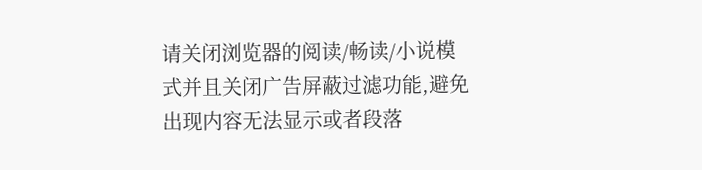请关闭浏览器的阅读/畅读/小说模式并且关闭广告屏蔽过滤功能,避免出现内容无法显示或者段落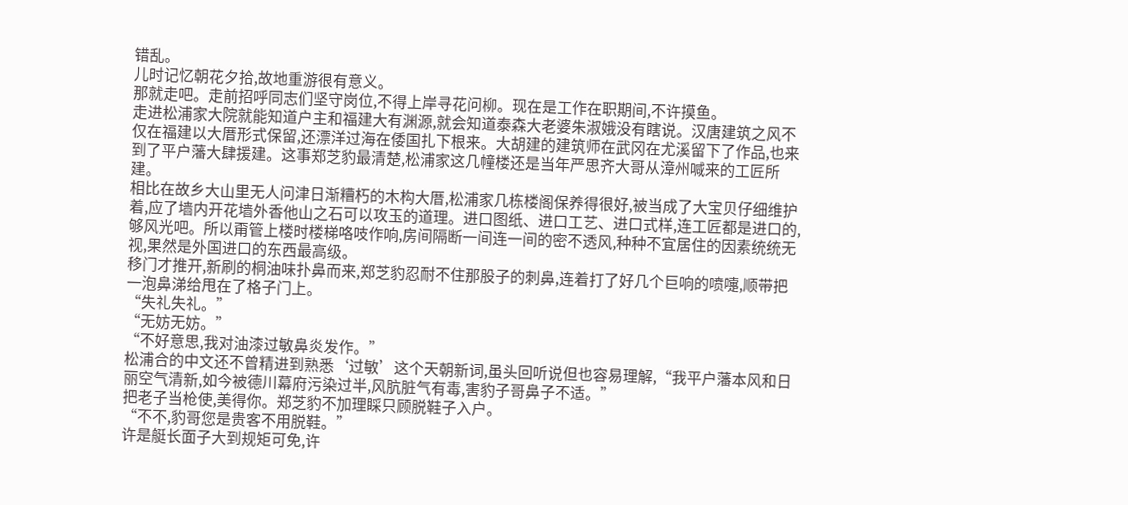错乱。
儿时记忆朝花夕拾,故地重游很有意义。
那就走吧。走前招呼同志们坚守岗位,不得上岸寻花问柳。现在是工作在职期间,不许摸鱼。
走进松浦家大院就能知道户主和福建大有渊源,就会知道泰森大老婆朱淑娥没有瞎说。汉唐建筑之风不仅在福建以大厝形式保留,还漂洋过海在倭国扎下根来。大胡建的建筑师在武冈在尤溪留下了作品,也来到了平户藩大肆援建。这事郑芝豹最清楚,松浦家这几幢楼还是当年严思齐大哥从漳州喊来的工匠所建。
相比在故乡大山里无人问津日渐糟朽的木构大厝,松浦家几栋楼阁保养得很好,被当成了大宝贝仔细维护着,应了墙内开花墙外香他山之石可以攻玉的道理。进口图纸、进口工艺、进口式样,连工匠都是进口的,够风光吧。所以甭管上楼时楼梯咯吱作响,房间隔断一间连一间的密不透风,种种不宜居住的因素统统无视,果然是外国进口的东西最高级。
移门才推开,新刷的桐油味扑鼻而来,郑芝豹忍耐不住那股子的刺鼻,连着打了好几个巨响的喷嚏,顺带把一泡鼻涕给甩在了格子门上。
“失礼失礼。”
“无妨无妨。”
“不好意思,我对油漆过敏鼻炎发作。”
松浦合的中文还不曾精进到熟悉‘过敏’这个天朝新词,虽头回听说但也容易理解,“我平户藩本风和日丽空气清新,如今被德川幕府污染过半,风肮脏气有毒,害豹子哥鼻子不适。”
把老子当枪使,美得你。郑芝豹不加理睬只顾脱鞋子入户。
“不不,豹哥您是贵客不用脱鞋。”
许是艇长面子大到规矩可免,许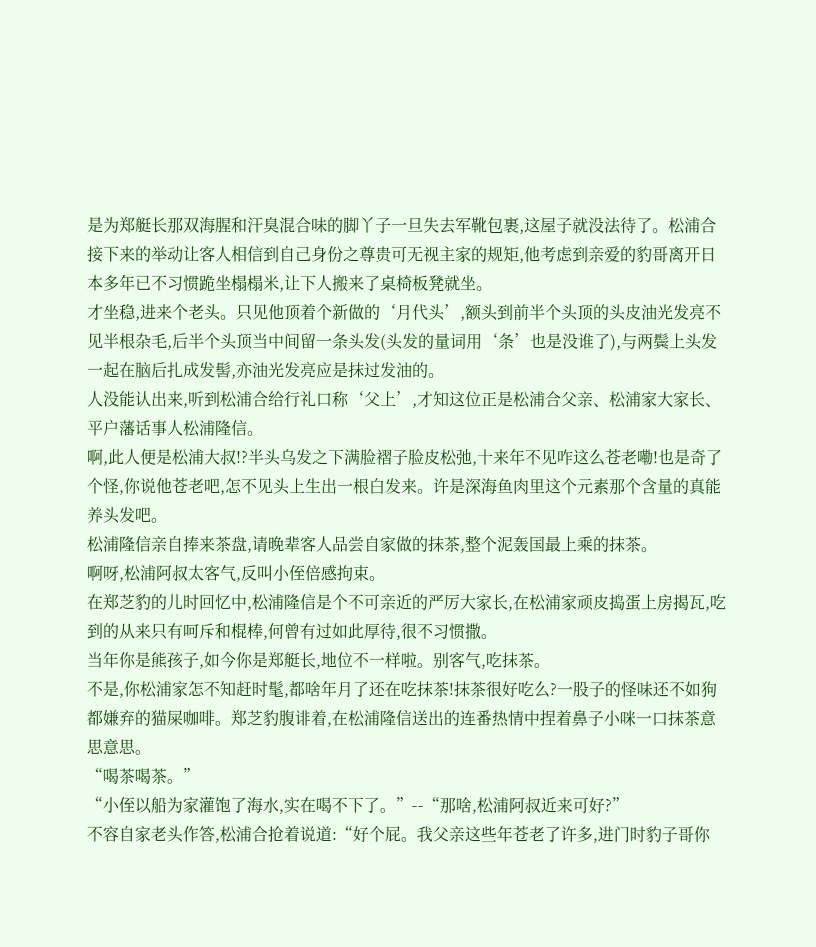是为郑艇长那双海腥和汗臭混合味的脚丫子一旦失去军靴包裹,这屋子就没法待了。松浦合接下来的举动让客人相信到自己身份之尊贵可无视主家的规矩,他考虑到亲爱的豹哥离开日本多年已不习惯跪坐榻榻米,让下人搬来了桌椅板凳就坐。
才坐稳,进来个老头。只见他顶着个新做的‘月代头’,额头到前半个头顶的头皮油光发亮不见半根杂毛,后半个头顶当中间留一条头发(头发的量词用‘条’也是没谁了),与两鬓上头发一起在脑后扎成发髻,亦油光发亮应是抹过发油的。
人没能认出来,听到松浦合给行礼口称‘父上’,才知这位正是松浦合父亲、松浦家大家长、平户藩话事人松浦隆信。
啊,此人便是松浦大叔!?半头乌发之下满脸褶子脸皮松弛,十来年不见咋这么苍老嘞!也是奇了个怪,你说他苍老吧,怎不见头上生出一根白发来。许是深海鱼肉里这个元素那个含量的真能养头发吧。
松浦隆信亲自捧来茶盘,请晚辈客人品尝自家做的抹茶,整个泥轰国最上乘的抹茶。
啊呀,松浦阿叔太客气,反叫小侄倍感拘束。
在郑芝豹的儿时回忆中,松浦隆信是个不可亲近的严厉大家长,在松浦家顽皮捣蛋上房揭瓦,吃到的从来只有呵斥和棍棒,何曾有过如此厚待,很不习惯撒。
当年你是熊孩子,如今你是郑艇长,地位不一样啦。别客气,吃抹茶。
不是,你松浦家怎不知赶时髦,都啥年月了还在吃抹茶!抹茶很好吃么?一股子的怪味还不如狗都嫌弃的猫屎咖啡。郑芝豹腹诽着,在松浦隆信送出的连番热情中捏着鼻子小咪一口抹茶意思意思。
“喝茶喝茶。”
“小侄以船为家灌饱了海水,实在喝不下了。”--“那啥,松浦阿叔近来可好?”
不容自家老头作答,松浦合抢着说道:“好个屁。我父亲这些年苍老了许多,进门时豹子哥你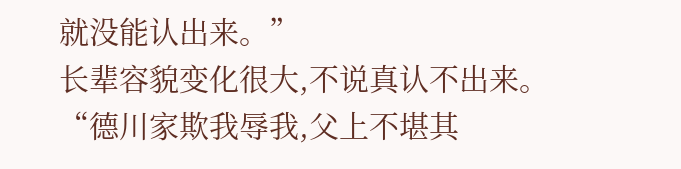就没能认出来。”
长辈容貌变化很大,不说真认不出来。
“德川家欺我辱我,父上不堪其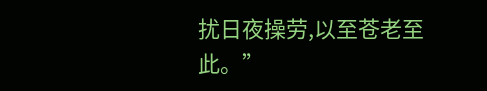扰日夜操劳,以至苍老至此。”